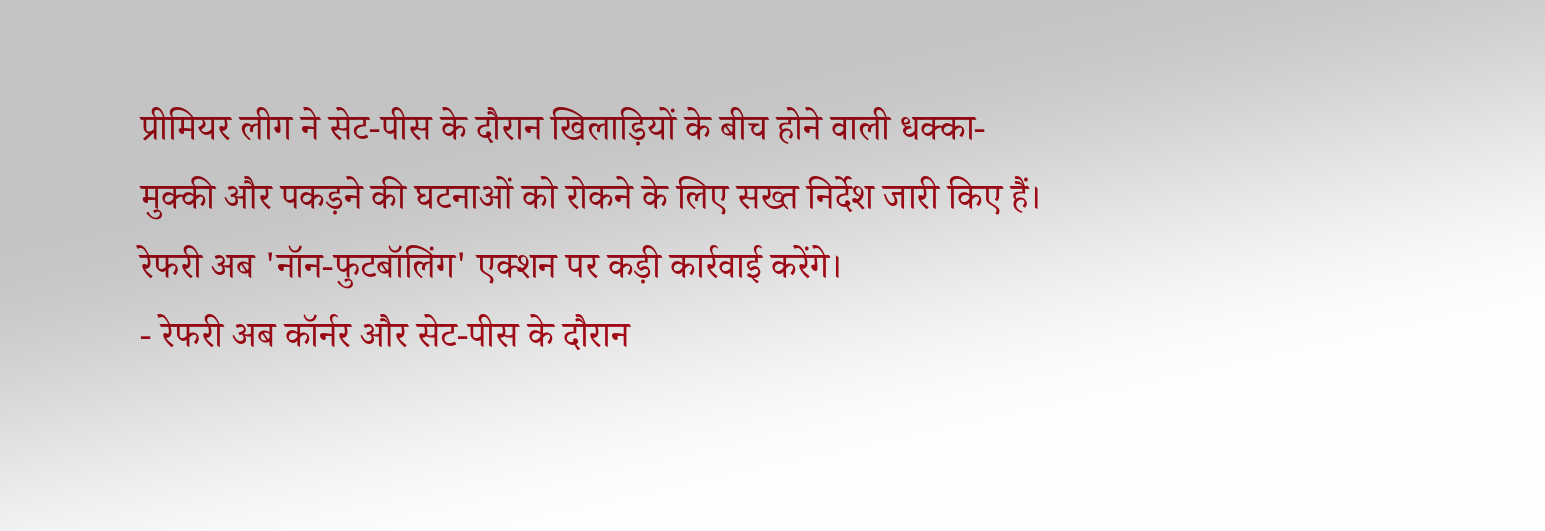प्रीमियर लीग ने सेट-पीस के दौरान खिलाड़ियों के बीच होने वाली धक्का-मुक्की और पकड़ने की घटनाओं को रोकने के लिए सख्त निर्देश जारी किए हैं। रेफरी अब 'नॉन-फुटबॉलिंग' एक्शन पर कड़ी कार्रवाई करेंगे।
- रेफरी अब कॉर्नर और सेट-पीस के दौरान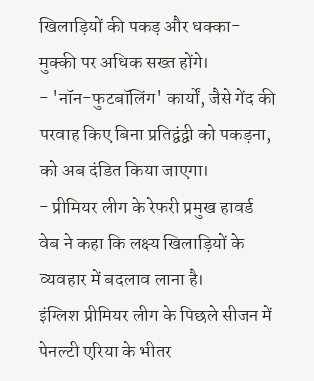खिलाड़ियों की पकड़ और धक्का-मुक्की पर अधिक सख्त होंगे।
- 'नॉन-फुटबॉलिंग' कार्यों, जैसे गेंद की परवाह किए बिना प्रतिद्वंद्वी को पकड़ना, को अब दंडित किया जाएगा।
- प्रीमियर लीग के रेफरी प्रमुख हावर्ड वेब ने कहा कि लक्ष्य खिलाड़ियों के व्यवहार में बदलाव लाना है।
इंग्लिश प्रीमियर लीग के पिछले सीजन में पेनल्टी एरिया के भीतर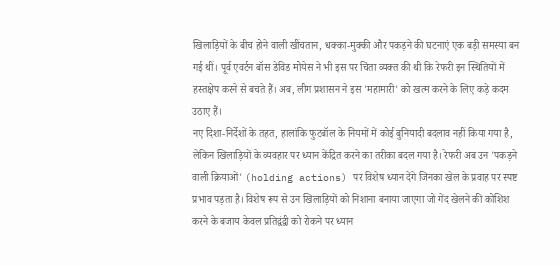खिलाड़ियों के बीच होने वाली खींचतान, धक्का-मुक्की और पकड़ने की घटनाएं एक बड़ी समस्या बन गई थीं। पूर्व एवर्टन बॉस डेविड मोयेस ने भी इस पर चिंता व्यक्त की थी कि रेफरी इन स्थितियों में हस्तक्षेप करने से बचते हैं। अब, लीग प्रशासन ने इस 'महामारी' को खत्म करने के लिए कड़े कदम उठाए हैं।
नए दिशा-निर्देशों के तहत, हालांकि फुटबॉल के नियमों में कोई बुनियादी बदलाव नहीं किया गया है, लेकिन खिलाड़ियों के व्यवहार पर ध्यान केंद्रित करने का तरीका बदल गया है। रेफरी अब उन 'पकड़ने वाली क्रियाओं' (holding actions) पर विशेष ध्यान देंगे जिनका खेल के प्रवाह पर स्पष्ट प्रभाव पड़ता है। विशेष रूप से उन खिलाड़ियों को निशाना बनाया जाएगा जो गेंद खेलने की कोशिश करने के बजाय केवल प्रतिद्वंद्वी को रोकने पर ध्यान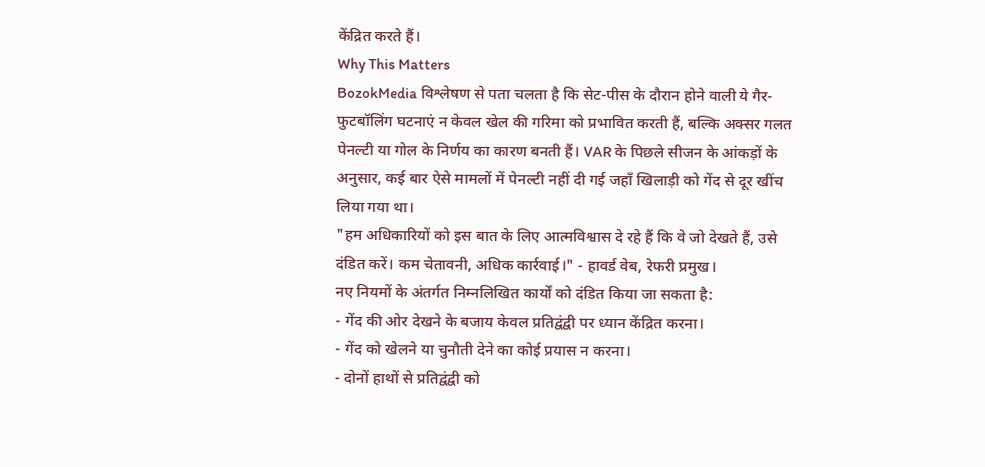केंद्रित करते हैं।
Why This Matters
BozokMedia विश्लेषण से पता चलता है कि सेट-पीस के दौरान होने वाली ये गैर-फुटबॉलिंग घटनाएं न केवल खेल की गरिमा को प्रभावित करती हैं, बल्कि अक्सर गलत पेनल्टी या गोल के निर्णय का कारण बनती हैं। VAR के पिछले सीजन के आंकड़ों के अनुसार, कई बार ऐसे मामलों में पेनल्टी नहीं दी गई जहाँ खिलाड़ी को गेंद से दूर खींच लिया गया था।
"हम अधिकारियों को इस बात के लिए आत्मविश्वास दे रहे हैं कि वे जो देखते हैं, उसे दंडित करें। कम चेतावनी, अधिक कार्रवाई।" - हावर्ड वेब, रेफरी प्रमुख।
नए नियमों के अंतर्गत निम्नलिखित कार्यों को दंडित किया जा सकता है:
- गेंद की ओर देखने के बजाय केवल प्रतिद्वंद्वी पर ध्यान केंद्रित करना।
- गेंद को खेलने या चुनौती देने का कोई प्रयास न करना।
- दोनों हाथों से प्रतिद्वंद्वी को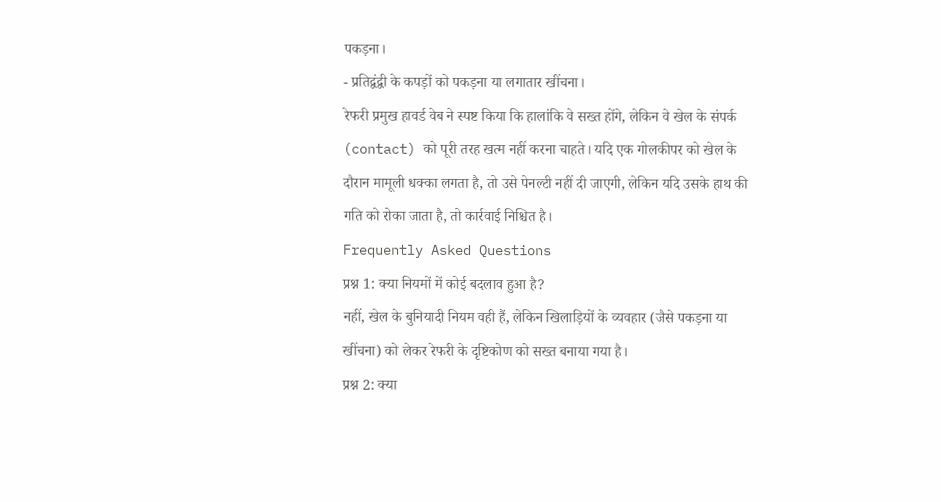पकड़ना।
- प्रतिद्वंद्वी के कपड़ों को पकड़ना या लगातार खींचना।
रेफरी प्रमुख हावर्ड वेब ने स्पष्ट किया कि हालांकि वे सख्त होंगे, लेकिन वे खेल के संपर्क (contact) को पूरी तरह खत्म नहीं करना चाहते। यदि एक गोलकीपर को खेल के दौरान मामूली धक्का लगता है, तो उसे पेनल्टी नहीं दी जाएगी, लेकिन यदि उसके हाथ की गति को रोका जाता है, तो कार्रवाई निश्चित है।
Frequently Asked Questions
प्रश्न 1: क्या नियमों में कोई बदलाव हुआ है?
नहीं, खेल के बुनियादी नियम वही हैं, लेकिन खिलाड़ियों के व्यवहार (जैसे पकड़ना या खींचना) को लेकर रेफरी के दृष्टिकोण को सख्त बनाया गया है।
प्रश्न 2: क्या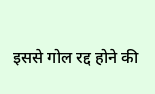इससे गोल रद्द होने की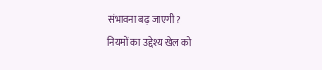संभावना बढ़ जाएगी?
नियमों का उद्देश्य खेल को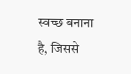स्वच्छ बनाना है, जिससे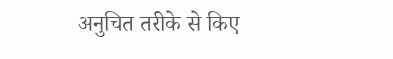अनुचित तरीके से किए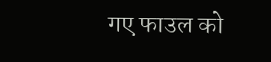गए फाउल को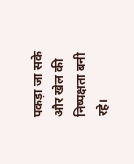पकड़ा जा सके और खेल की निष्पक्षता बनी रहे।